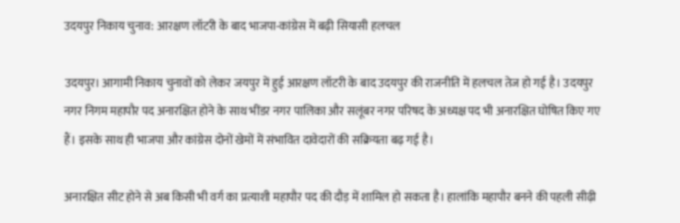उदयपुर निकाय चुनाव: आरक्षण लॉटरी के बाद भाजपा-कांग्रेस में बढ़ी सियासी हलचल

उदयपुर। आगामी निकाय चुनावों को लेकर जयपुर में हुई आरक्षण लॉटरी के बाद उदयपुर की राजनीति में हलचल तेज हो गई है। उदयपुर नगर निगम महापौर पद अनारक्षित होने के साथ भींडर नगर पालिका और सलूंबर नगर परिषद के अध्यक्ष पद भी अनारक्षित घोषित किए गए हैं। इसके साथ ही भाजपा और कांग्रेस दोनों खेमों में संभावित दावेदारों की सक्रियता बढ़ गई है।

अनारक्षित सीट होने से अब किसी भी वर्ग का प्रत्याशी महापौर पद की दौड़ में शामिल हो सकता है। हालांकि महापौर बनने की पहली सीढ़ी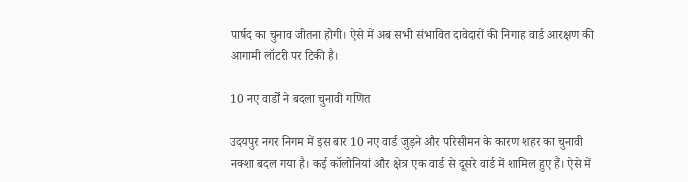पार्षद का चुनाव जीतना होगी। ऐसे में अब सभी संभावित दावेदारों की निगाह वार्ड आरक्षण की आगामी लॉटरी पर टिकी है।

10 नए वार्डों ने बदला चुनावी गणित

उदयपुर नगर निगम में इस बार 10 नए वार्ड जुड़ने और परिसीमन के कारण शहर का चुनावी नक्शा बदल गया है। कई कॉलोनियां और क्षेत्र एक वार्ड से दूसरे वार्ड में शामिल हुए हैं। ऐसे में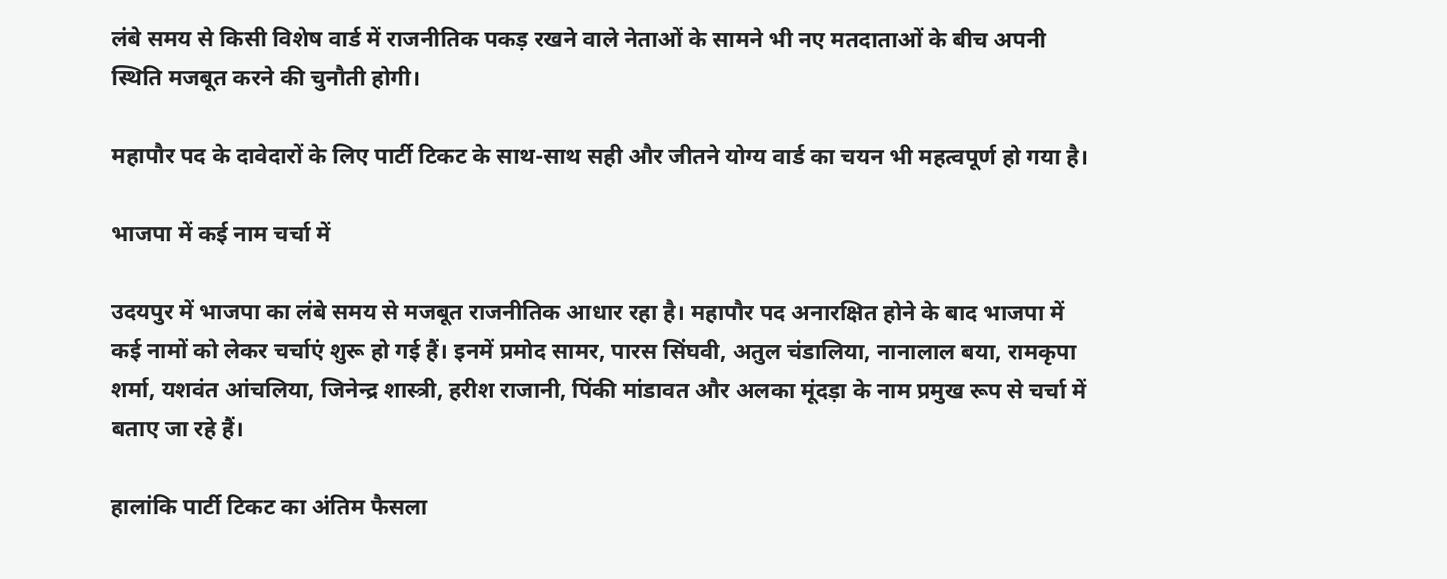लंबे समय से किसी विशेष वार्ड में राजनीतिक पकड़ रखने वाले नेताओं के सामने भी नए मतदाताओं के बीच अपनी स्थिति मजबूत करने की चुनौती होगी।

महापौर पद के दावेदारों के लिए पार्टी टिकट के साथ-साथ सही और जीतने योग्य वार्ड का चयन भी महत्वपूर्ण हो गया है।

भाजपा में कई नाम चर्चा में

उदयपुर में भाजपा का लंबे समय से मजबूत राजनीतिक आधार रहा है। महापौर पद अनारक्षित होने के बाद भाजपा में कई नामों को लेकर चर्चाएं शुरू हो गई हैं। इनमें प्रमोद सामर, पारस सिंघवी, अतुल चंडालिया, नानालाल बया, रामकृपा शर्मा, यशवंत आंचलिया, जिनेन्द्र शास्त्री, हरीश राजानी, पिंकी मांडावत और अलका मूंदड़ा के नाम प्रमुख रूप से चर्चा में बताए जा रहे हैं।

हालांकि पार्टी टिकट का अंतिम फैसला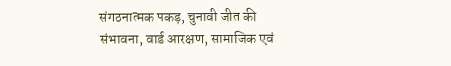संगठनात्मक पकड़, चुनावी जीत की संभावना, वार्ड आरक्षण, सामाजिक एवं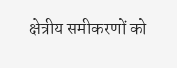क्षेत्रीय समीकरणों को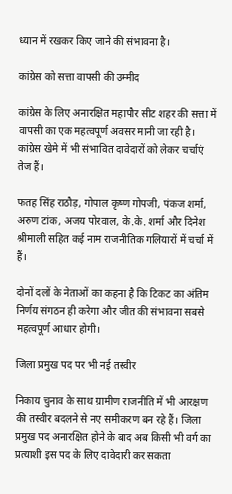ध्यान में रखकर किए जाने की संभावना है।

कांग्रेस को सत्ता वापसी की उम्मीद

कांग्रेस के लिए अनारक्षित महापौर सीट शहर की सत्ता में वापसी का एक महत्वपूर्ण अवसर मानी जा रही है। कांग्रेस खेमे में भी संभावित दावेदारों को लेकर चर्चाएं तेज हैं।

फतह सिंह राठौड़, गोपाल कृष्ण गोपजी, पंकज शर्मा, अरुण टांक, अजय पोरवाल, के.के. शर्मा और दिनेश श्रीमाली सहित कई नाम राजनीतिक गलियारों में चर्चा में हैं।

दोनों दलों के नेताओं का कहना है कि टिकट का अंतिम निर्णय संगठन ही करेगा और जीत की संभावना सबसे महत्वपूर्ण आधार होगी।

जिला प्रमुख पद पर भी नई तस्वीर

निकाय चुनाव के साथ ग्रामीण राजनीति में भी आरक्षण की तस्वीर बदलने से नए समीकरण बन रहे हैं। जिला प्रमुख पद अनारक्षित होने के बाद अब किसी भी वर्ग का प्रत्याशी इस पद के लिए दावेदारी कर सकता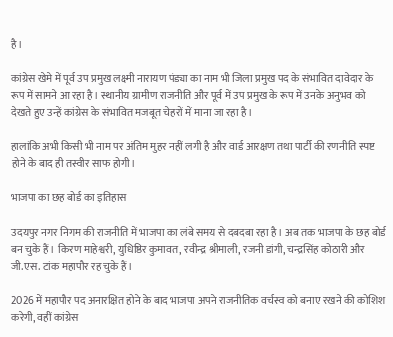है।

कांग्रेस खेमे में पूर्व उप प्रमुख लक्ष्मी नारायण पंड्या का नाम भी जिला प्रमुख पद के संभावित दावेदार के रूप में सामने आ रहा है। स्थानीय ग्रामीण राजनीति और पूर्व में उप प्रमुख के रूप में उनके अनुभव को देखते हुए उन्हें कांग्रेस के संभावित मजबूत चेहरों में माना जा रहा है।

हालांकि अभी किसी भी नाम पर अंतिम मुहर नहीं लगी है और वार्ड आरक्षण तथा पार्टी की रणनीति स्पष्ट होने के बाद ही तस्वीर साफ होगी।

भाजपा का छह बोर्ड का इतिहास

उदयपुर नगर निगम की राजनीति में भाजपा का लंबे समय से दबदबा रहा है। अब तक भाजपा के छह बोर्ड बन चुके हैं। किरण माहेश्वरी, युधिष्ठिर कुमावत, रवीन्द्र श्रीमाली, रजनी डांगी, चन्द्रसिंह कोठारी और जी.एस. टांक महापौर रह चुके हैं।

2026 में महापौर पद अनारक्षित होने के बाद भाजपा अपने राजनीतिक वर्चस्व को बनाए रखने की कोशिश करेगी, वहीं कांग्रेस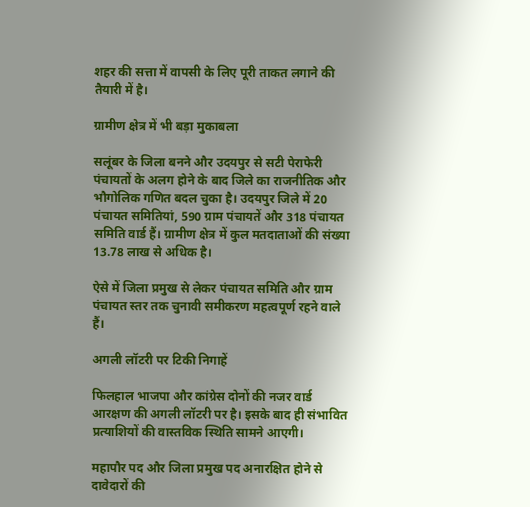शहर की सत्ता में वापसी के लिए पूरी ताकत लगाने की तैयारी में है।

ग्रामीण क्षेत्र में भी बड़ा मुकाबला

सलूंबर के जिला बनने और उदयपुर से सटी पेराफेरी पंचायतों के अलग होने के बाद जिले का राजनीतिक और भौगोलिक गणित बदल चुका है। उदयपुर जिले में 20 पंचायत समितियां, 590 ग्राम पंचायतें और 318 पंचायत समिति वार्ड हैं। ग्रामीण क्षेत्र में कुल मतदाताओं की संख्या 13.78 लाख से अधिक है।

ऐसे में जिला प्रमुख से लेकर पंचायत समिति और ग्राम पंचायत स्तर तक चुनावी समीकरण महत्वपूर्ण रहने वाले हैं।

अगली लॉटरी पर टिकी निगाहें

फिलहाल भाजपा और कांग्रेस दोनों की नजर वार्ड आरक्षण की अगली लॉटरी पर है। इसके बाद ही संभावित प्रत्याशियों की वास्तविक स्थिति सामने आएगी।

महापौर पद और जिला प्रमुख पद अनारक्षित होने से दावेदारों की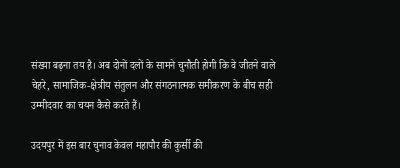संख्या बढ़ना तय है। अब दोनों दलों के सामने चुनौती होगी कि वे जीतने वाले चेहरे, सामाजिक-क्षेत्रीय संतुलन और संगठनात्मक समीकरण के बीच सही उम्मीदवार का चयन कैसे करते हैं।

उदयपुर में इस बार चुनाव केवल महापौर की कुर्सी की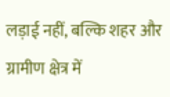लड़ाई नहीं, बल्कि शहर और ग्रामीण क्षेत्र में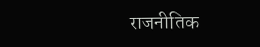राजनीतिक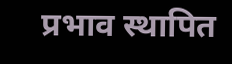प्रभाव स्थापित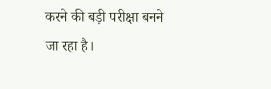करने की बड़ी परीक्षा बनने जा रहा है।